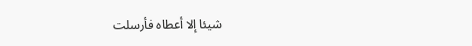شيئا إلا أعطاه فأرسلت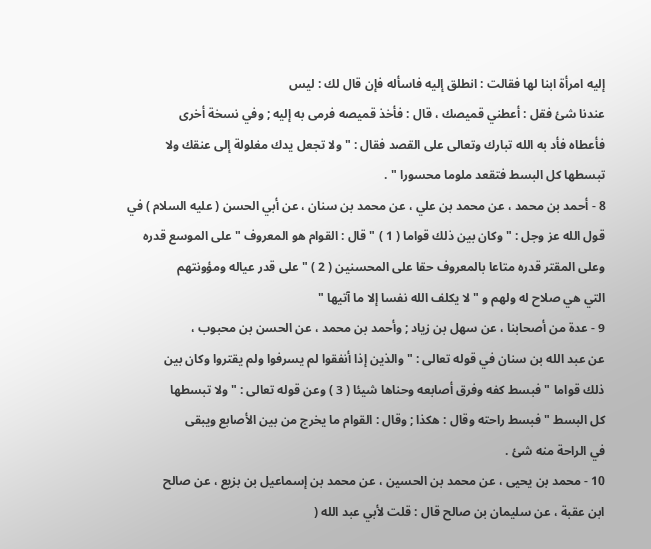إليه امرأة ابنا لها فقالت : انطلق إليه فاسأله فإن قال لك : ليس
عندنا شئ فقل : أعطني قميصك ، قال : فأخذ قميصه فرمى به إليه ; وفي نسخة أخرى
فأعطاه فأد به الله تبارك وتعالى على القصد فقال : " ولا تجعل يدك مغلولة إلى عنقك ولا
تبسطها كل البسط فتقعد ملوما محسورا " .
8 - أحمد بن محمد ، عن محمد بن علي ، عن محمد بن سنان ، عن أبي الحسن ( عليه السلام ) في
قول الله عز وجل : " وكان بين ذلك قواما ( 1 ) " قال : القوام هو المعروف " على الموسع قدره
وعلى المقتر قدره متاعا بالمعروف حقا على المحسنين ( 2 ) " على قدر عياله ومؤونتهم
التي هي صلاح له ولهم و " لا يكلف الله نفسا إلا ما آتيها "
9 - عدة من أصحابنا ، عن سهل بن زياد ; وأحمد بن محمد ، عن الحسن بن محبوب ،
عن عبد الله بن سنان في قوله تعالى : " والذين إذا أنفقوا لم يسرفوا ولم يقتروا وكان بين
ذلك قواما " فبسط كفه وفرق أصابعه وحناها شيئا ( 3 ) وعن قوله تعالى : " ولا تبسطها
كل البسط " فبسط راحته وقال : هكذا ; وقال : القوام ما يخرج من بين الأصابع ويبقى
في الراحة منه شئ .
10 - محمد بن يحيى ، عن محمد بن الحسين ، عن محمد بن إسماعيل بن بزيع ، عن صالح
ابن عقبة ، عن سليمان بن صالح قال : قلت لأبي عبد الله (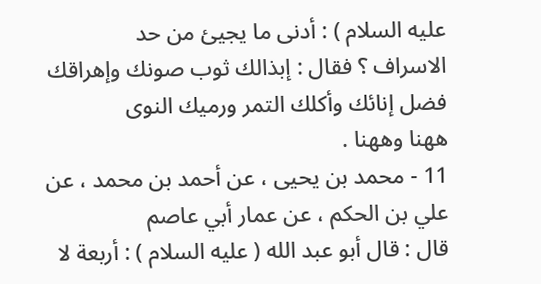عليه السلام ) : أدنى ما يجيئ من حد
الاسراف ؟ فقال : إبذالك ثوب صونك وإهراقك فضل إنائك وأكلك التمر ورميك النوى
ههنا وههنا .
11 - محمد بن يحيى ، عن أحمد بن محمد ، عن علي بن الحكم ، عن عمار أبي عاصم
قال : قال أبو عبد الله ( عليه السلام ) : أربعة لا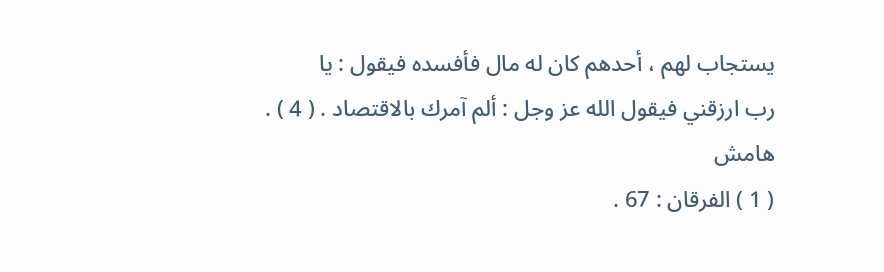يستجاب لهم ، أحدهم كان له مال فأفسده فيقول : يا
رب ارزقني فيقول الله عز وجل : ألم آمرك بالاقتصاد . ( 4 ) .
هامش
( 1 ) الفرقان : 67 .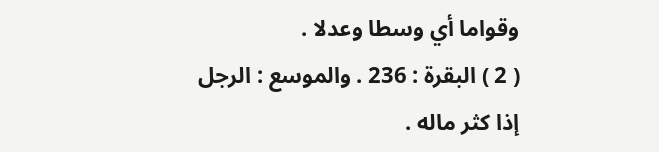وقواما أي وسطا وعدلا .
( 2 ) البقرة : 236 . والموسع : الرجل إذا كثر ماله .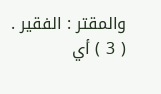والمقتر : الفقير .
( 3 ) أي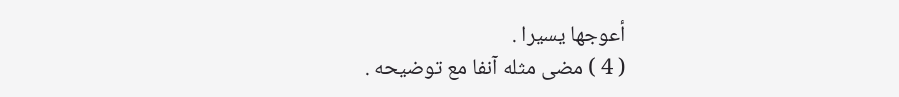أعوجها يسيرا .
( 4 ) مضى مثله آنفا مع توضيحه .